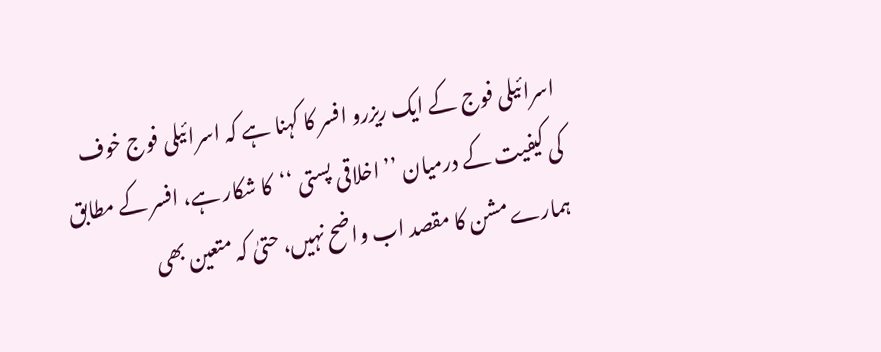اسرائیلی فوج کے ایک ریزرو افسر کا کہنا ہے کہ اسرائیلی فوج خوف کی کیفیت کے درمیان ’’ اخلاقی پستی ‘‘کا شکار ہے، افسر کے مطابق ہمارے مشن کا مقصد اب واضح نہیں، حتیٰ کہ متعین بھی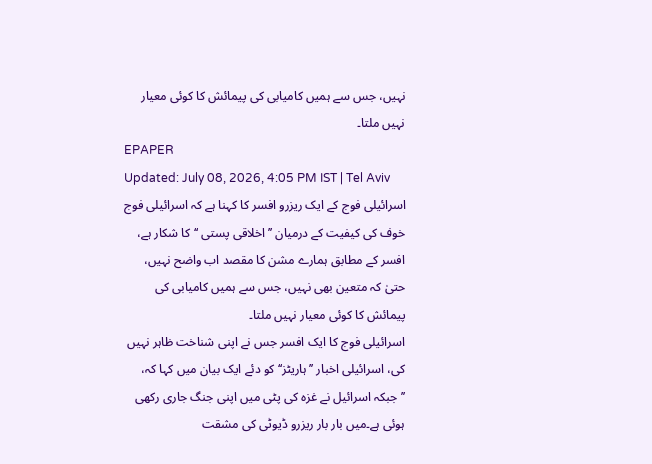نہیں، جس سے ہمیں کامیابی کی پیمائش کا کوئی معیار نہیں ملتا۔
EPAPER
Updated: July 08, 2026, 4:05 PM IST | Tel Aviv
اسرائیلی فوج کے ایک ریزرو افسر کا کہنا ہے کہ اسرائیلی فوج خوف کی کیفیت کے درمیان ’’ اخلاقی پستی ‘‘کا شکار ہے، افسر کے مطابق ہمارے مشن کا مقصد اب واضح نہیں، حتیٰ کہ متعین بھی نہیں، جس سے ہمیں کامیابی کی پیمائش کا کوئی معیار نہیں ملتا۔
اسرائیلی فوج کا ایک افسر جس نے اپنی شناخت ظاہر نہیں کی، اسرائیلی اخبار ’’ ہاریٹز‘‘ کو دئے ایک بیان میں کہا کہ، ’’جبکہ اسرائیل نے غزہ کی پٹی میں اپنی جنگ جاری رکھی ہوئی ہے۔میں بار بار ریزرو ڈیوٹی کی مشقت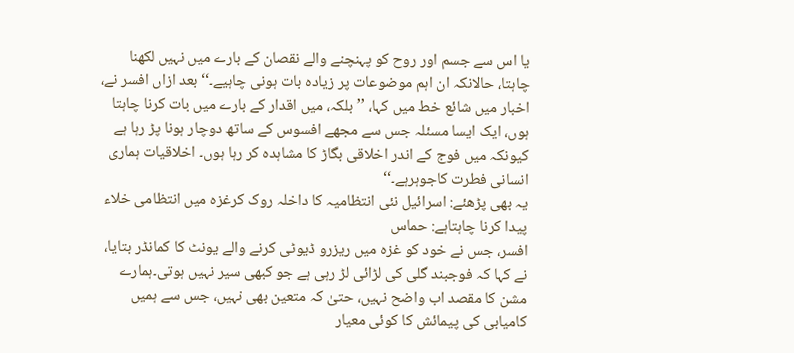یا اس سے جسم اور روح کو پہنچنے والے نقصان کے بارے میں نہیں لکھنا چاہتا، حالانکہ ان اہم موضوعات پر زیادہ بات ہونی چاہیے۔‘‘ بعد ازاں افسر نے، اخبار میں شائع خط میں کہا، ’’بلکہ، میں اقدار کے بارے میں بات کرنا چاہتا ہوں، ایک ایسا مسئلہ جس سے مجھے افسوس کے ساتھ دوچار ہونا پڑ رہا ہے کیونکہ میں فوج کے اندر اخلاقی بگاڑ کا مشاہدہ کر رہا ہوں۔ اخلاقیات ہماری انسانی فطرت کاجوہرہے۔‘‘
یہ بھی پڑھئے: اسرائیل نئی انتظامیہ کا داخلہ روک کرغزہ میں انتظامی خلاء پیدا کرنا چاہتاہے: حماس
افسر، جس نے خود کو غزہ میں ریزرو ڈیوٹی کرنے والے یونٹ کا کمانڈر بتایا، نے کہا کہ فوجبند گلی کی لڑائی لڑ رہی ہے جو کبھی سیر نہیں ہوتی۔ہمارے مشن کا مقصد اب واضح نہیں، حتیٰ کہ متعین بھی نہیں، جس سے ہمیں کامیابی کی پیمائش کا کوئی معیار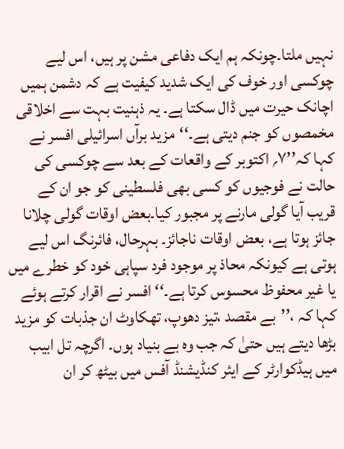نہیں ملتا۔چونکہ ہم ایک دفاعی مشن پر ہیں، اس لیے چوکسی اور خوف کی ایک شدید کیفیت ہے کہ دشمن ہمیں اچانک حیرت میں ڈال سکتا ہے۔ یہ ذہنیت بہت سے اخلاقی مخمصوں کو جنم دیتی ہے۔‘‘مزید برآں اسرائیلی افسر نے کہا کہ’’۷؍ اکتوبر کے واقعات کے بعد سے چوکسی کی حالت نے فوجیوں کو کسی بھی فلسطینی کو جو ان کے قریب آیا گولی مارنے پر مجبور کیا۔بعض اوقات گولی چلانا جائز ہوتا ہے، بعض اوقات ناجائز۔ بہرحال، فائرنگ اس لیے ہوتی ہے کیونکہ محاذ پر موجود فرد سپاہی خود کو خطرے میں یا غیر محفوظ محسوس کرتا ہے۔‘‘ افسر نے اقرار کرتے ہوئے کہا کہ ،’’بے مقصد ،تیز دھوپ، تھکاوٹ ان جذبات کو مزید بڑھا دیتے ہیں حتیٰ کہ جب وہ بے بنیاد ہوں۔ اگرچہ تل ابیب میں ہیڈکوارٹر کے ایئر کنڈیشنڈ آفس میں بیٹھ کر ان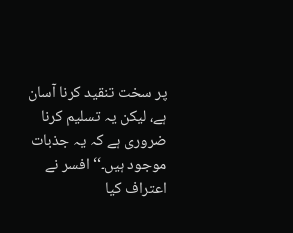پر سخت تنقید کرنا آسان ہے، لیکن یہ تسلیم کرنا ضروری ہے کہ یہ جذبات موجود ہیں۔‘‘افسر نے اعتراف کیا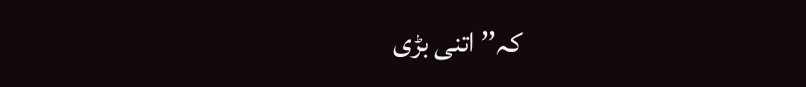کہ’’ اتنی بڑی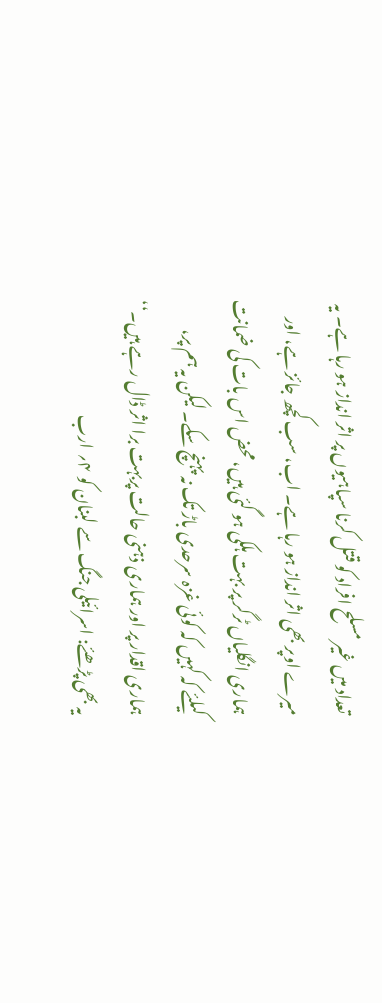تعداد میں غیر مسلح افراد کو قتل کرنا سپاہیوں پر اثر انداز ہو رہا ہے۔ یہ میرے اوپر بھی اثر انداز ہو رہا ہے۔ اب، سب کچھ جائز ہے، اور ہماری انگلیاں ٹرگر پر بہت ہلکی ہو گئی ہیں، محض اس بات کی ضمانت کیلئے کہ کہیں کہ کوئی غزہ سرحدی باڑ تک نہ پہنچ سکے۔ لیکن یہ ہم پر، ہماری اقدار پر اور ہماری ذہنی حالت پربہت برا اثر ڈال رہے ہیں۔‘‘
یہ بھی پڑھئے: اسرائیلی جنگ سے لبنان کو ۴؍ ارب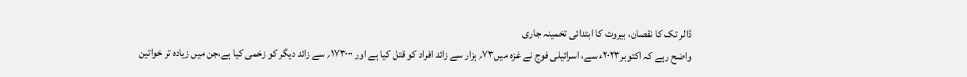ڈالر تک کا نقصان، بیروت کا ابتدائی تخمینہ جاری
واضح رہے کہ اکتوبر۲۰۲۳ء سے، اسرائیلی فوج نے غزہ میں۷۳؍ ہزار سے زائد افراد کو قتل کیا ہے اور ۱۷۳۰۰۰؍ سے زائد دیگر کو زخمی کیا ہے،جن میں زیادہ تر خواتین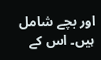اور بچے شامل ہیں۔ اس کے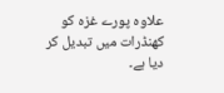علاوہ پورے غزہ کو کھنڈرات میں تبدیل کر دیا ہے۔